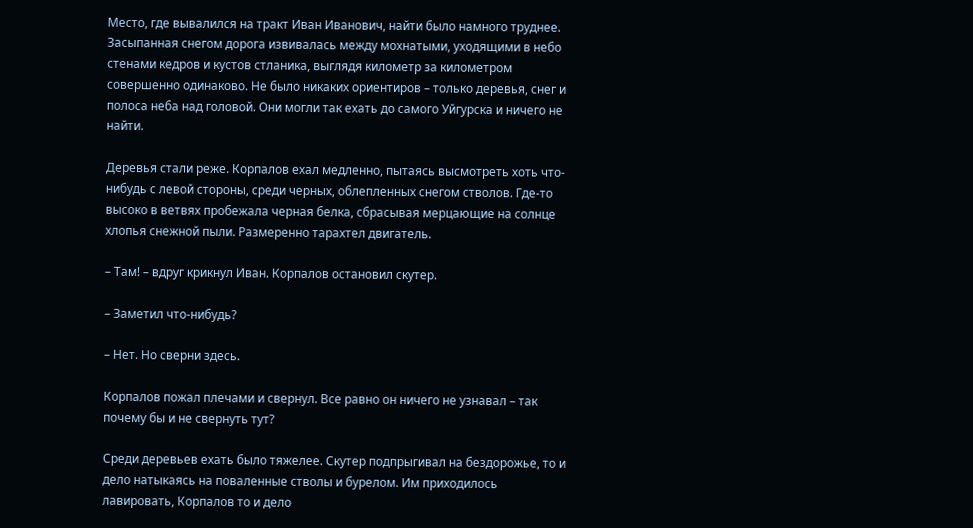Место, где вывалился на тракт Иван Иванович, найти было намного труднее. Засыпанная снегом дорога извивалась между мохнатыми, уходящими в небо стенами кедров и кустов стланика, выглядя километр за километром совершенно одинаково. Не было никаких ориентиров – только деревья, снег и полоса неба над головой. Они могли так ехать до самого Уйгурска и ничего не найти.

Деревья стали реже. Корпалов ехал медленно, пытаясь высмотреть хоть что-нибудь с левой стороны, среди черных, облепленных снегом стволов. Где-то высоко в ветвях пробежала черная белка, сбрасывая мерцающие на солнце хлопья снежной пыли. Размеренно тарахтел двигатель.

– Там! – вдруг крикнул Иван. Корпалов остановил скутер.

– Заметил что-нибудь?

– Нет. Но сверни здесь.

Корпалов пожал плечами и свернул. Все равно он ничего не узнавал – так почему бы и не свернуть тут?

Среди деревьев ехать было тяжелее. Скутер подпрыгивал на бездорожье, то и дело натыкаясь на поваленные стволы и бурелом. Им приходилось лавировать, Корпалов то и дело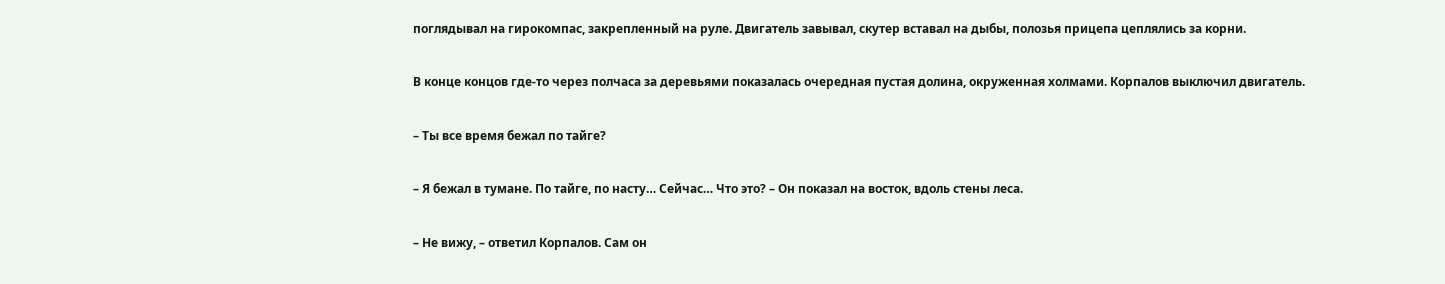поглядывал на гирокомпас, закрепленный на руле. Двигатель завывал, скутер вставал на дыбы, полозья прицепа цеплялись за корни.

В конце концов где-то через полчаса за деревьями показалась очередная пустая долина, окруженная холмами. Корпалов выключил двигатель.

– Ты все время бежал по тайге?

– Я бежал в тумане. По тайге, по насту… Сейчас… Что это? – Он показал на восток, вдоль стены леса.

– Не вижу, – ответил Корпалов. Сам он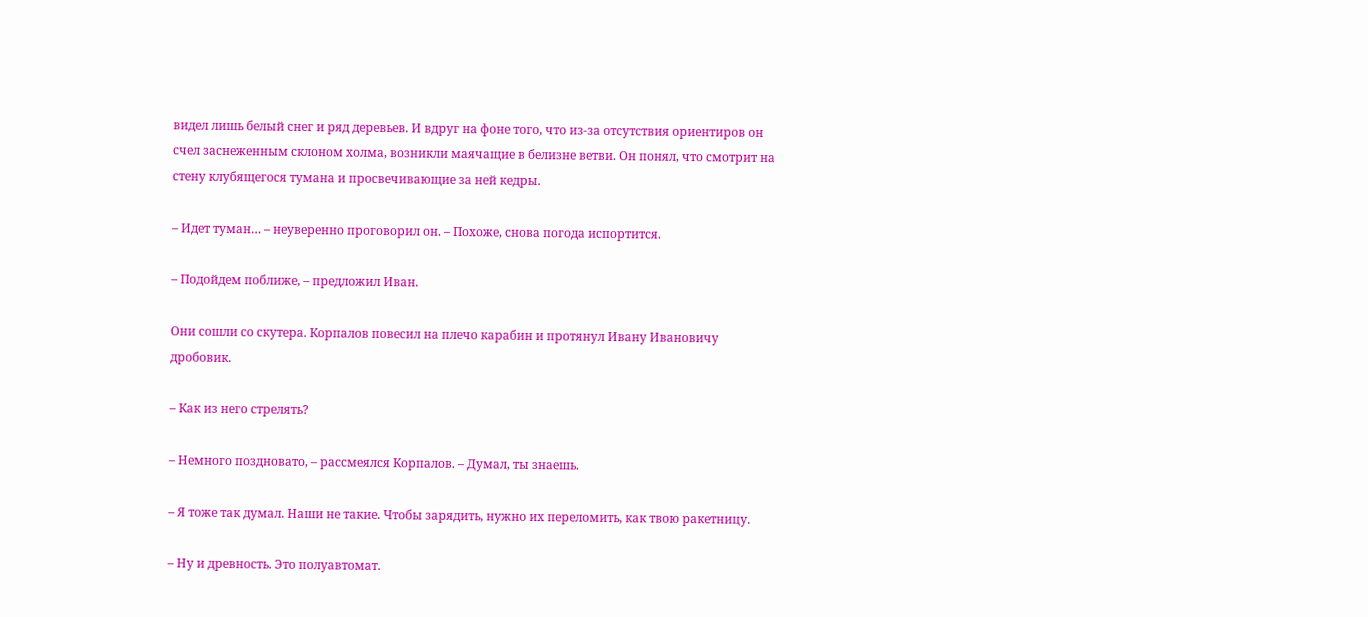видел лишь белый снег и ряд деревьев. И вдруг на фоне того, что из-за отсутствия ориентиров он счел заснеженным склоном холма, возникли маячащие в белизне ветви. Он понял, что смотрит на стену клубящегося тумана и просвечивающие за ней кедры.

– Идет туман… – неуверенно проговорил он. – Похоже, снова погода испортится.

– Подойдем поближе, – предложил Иван.

Они сошли со скутера. Корпалов повесил на плечо карабин и протянул Ивану Ивановичу дробовик.

– Как из него стрелять?

– Немного поздновато, – рассмеялся Корпалов. – Думал, ты знаешь.

– Я тоже так думал. Наши не такие. Чтобы зарядить, нужно их переломить, как твою ракетницу.

– Ну и древность. Это полуавтомат.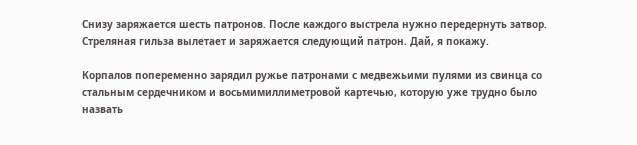Снизу заряжается шесть патронов. После каждого выстрела нужно передернуть затвор. Стреляная гильза вылетает и заряжается следующий патрон. Дай, я покажу.

Корпалов попеременно зарядил ружье патронами с медвежьими пулями из свинца со стальным сердечником и восьмимиллиметровой картечью, которую уже трудно было назвать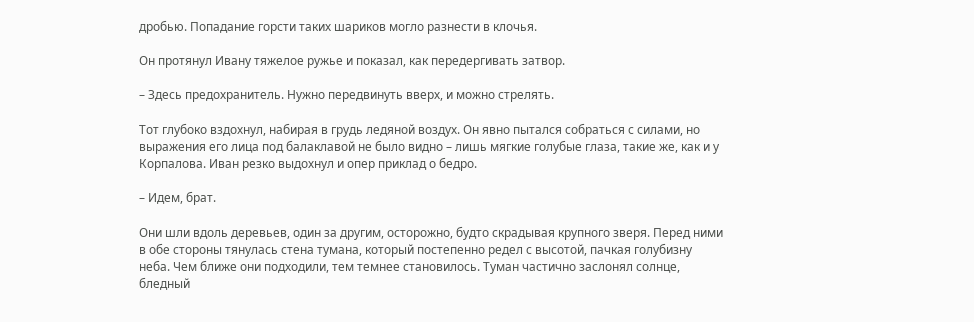дробью. Попадание горсти таких шариков могло разнести в клочья.

Он протянул Ивану тяжелое ружье и показал, как передергивать затвор.

– Здесь предохранитель. Нужно передвинуть вверх, и можно стрелять.

Тот глубоко вздохнул, набирая в грудь ледяной воздух. Он явно пытался собраться с силами, но выражения его лица под балаклавой не было видно – лишь мягкие голубые глаза, такие же, как и у Корпалова. Иван резко выдохнул и опер приклад о бедро.

– Идем, брат.

Они шли вдоль деревьев, один за другим, осторожно, будто скрадывая крупного зверя. Перед ними в обе стороны тянулась стена тумана, который постепенно редел с высотой, пачкая голубизну неба. Чем ближе они подходили, тем темнее становилось. Туман частично заслонял солнце, бледный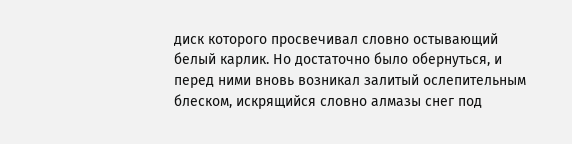диск которого просвечивал словно остывающий белый карлик. Но достаточно было обернуться, и перед ними вновь возникал залитый ослепительным блеском, искрящийся словно алмазы снег под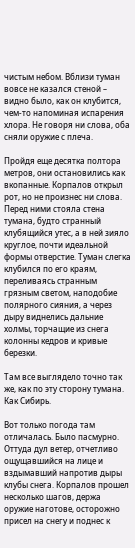чистым небом. Вблизи туман вовсе не казался стеной – видно было, как он клубится, чем-то напоминая испарения хлора. Не говоря ни слова, оба сняли оружие с плеча.

Пройдя еще десятка полтора метров, они остановились как вкопанные. Корпалов открыл рот, но не произнес ни слова. Перед ними стояла стена тумана, будто странный клубящийся утес, а в ней зияло круглое, почти идеальной формы отверстие. Туман слегка клубился по его краям, переливаясь странным грязным светом, наподобие полярного сияния, а через дыру виднелись дальние холмы, торчащие из снега колонны кедров и кривые березки.

Там все выглядело точно так же, как по эту сторону тумана. Как Сибирь.

Вот только погода там отличалась. Было пасмурно. Оттуда дул ветер, отчетливо ощущавшийся на лице и вздымавший напротив дыры клубы снега. Корпалов прошел несколько шагов, держа оружие наготове, осторожно присел на снегу и поднес к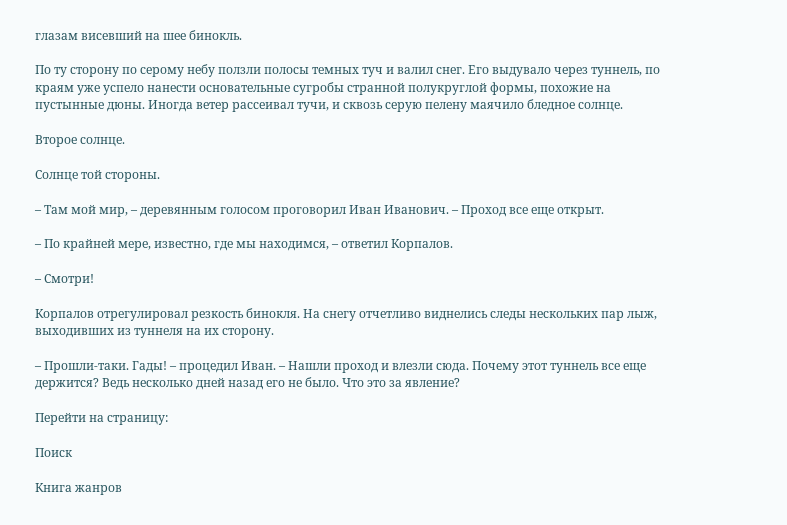глазам висевший на шее бинокль.

По ту сторону по серому небу ползли полосы темных туч и валил снег. Его выдувало через туннель, по краям уже успело нанести основательные сугробы странной полукруглой формы, похожие на пустынные дюны. Иногда ветер рассеивал тучи, и сквозь серую пелену маячило бледное солнце.

Второе солнце.

Солнце той стороны.

– Там мой мир, – деревянным голосом проговорил Иван Иванович. – Проход все еще открыт.

– По крайней мере, известно, где мы находимся, – ответил Корпалов.

– Смотри!

Корпалов отрегулировал резкость бинокля. На снегу отчетливо виднелись следы нескольких пар лыж, выходивших из туннеля на их сторону.

– Прошли-таки. Гады! – процедил Иван. – Нашли проход и влезли сюда. Почему этот туннель все еще держится? Ведь несколько дней назад его не было. Что это за явление?

Перейти на страницу:

Поиск

Книга жанров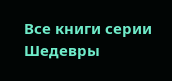Все книги серии Шедевры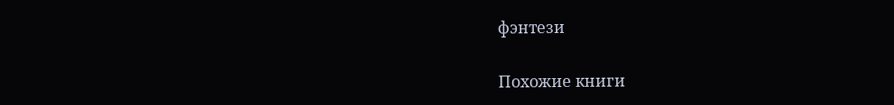фэнтези

Похожие книги